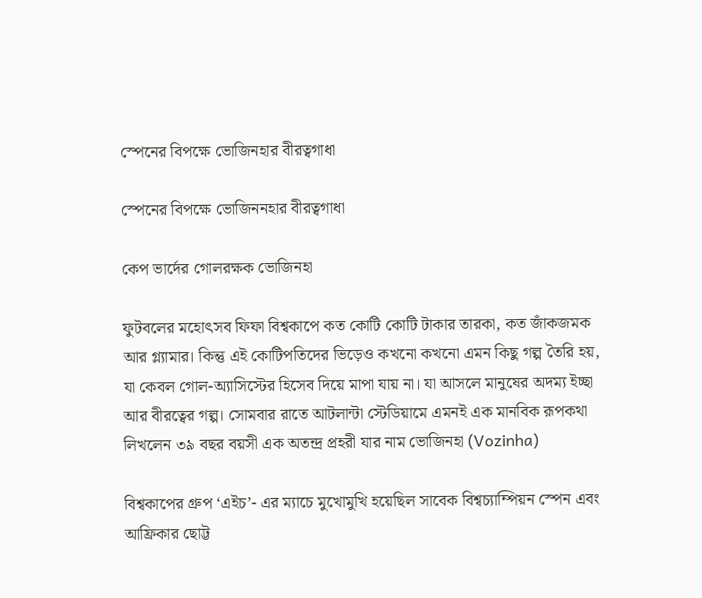স্পেনের বিপক্ষে ভোজিনহার বীরত্বগাধা

স্পেনের বিপক্ষে ভোজিননহার বীরত্বগাধা

কেপ ভার্দের গোলরক্ষক ভোজিনহা

ফুটবলের মহোৎসব ফিফা বিশ্বকাপে কত কোটি কোটি টাকার তারকা, কত জাঁকজমক আর গ্ল্যামার। কিন্তু এই কোটিপতিদের ভিড়েও কখনো কখনো এমন কিছু গল্প তৈরি হয়, যা কেবল গোল-অ্যাসিস্টের হিসেব দিয়ে মাপা যায় না। যা আসলে মানুষের অদম্য ইচ্ছা আর বীরত্বের গল্প। সোমবার রাতে আটলান্টা স্টেডিয়ামে এমনই এক মানবিক রূপকথা লিখলেন ৩৯ বছর বয়সী এক অতন্দ্র প্রহরী যার নাম ভোজিনহা (Vozinha)

বিশ্বকাপের গ্রুপ ‘এইচ’- এর ম্যাচে মুখোমুখি হয়েছিল সাবেক বিশ্বচ্যাম্পিয়ন স্পেন এবং আফ্রিকার ছোট্ট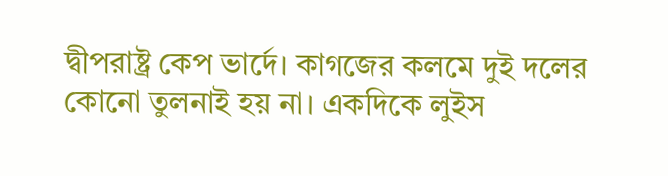দ্বীপরাষ্ট্র কেপ ভার্দে। কাগজের কলমে দুই দলের কোনো তুলনাই হয় না। একদিকে লুইস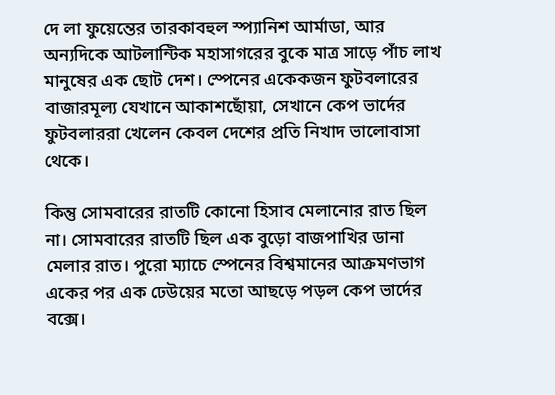দে লা ফুয়েন্তের তারকাবহুল স্প্যানিশ আর্মাডা, আর অন্যদিকে আটলান্টিক মহাসাগরের বুকে মাত্র সাড়ে পাঁচ লাখ মানুষের এক ছোট দেশ। স্পেনের একেকজন ফুটবলারের বাজারমূল্য যেখানে আকাশছোঁয়া, সেখানে কেপ ভার্দের ফুটবলাররা খেলেন কেবল দেশের প্রতি নিখাদ ভালোবাসা থেকে।

কিন্তু সোমবারের রাতটি কোনো হিসাব মেলানোর রাত ছিল না। সোমবারের রাতটি ছিল এক বুড়ো বাজপাখির ডানা মেলার রাত। পুরো ম্যাচে স্পেনের বিশ্বমানের আক্রমণভাগ একের পর এক ঢেউয়ের মতো আছড়ে পড়ল কেপ ভার্দের বক্সে।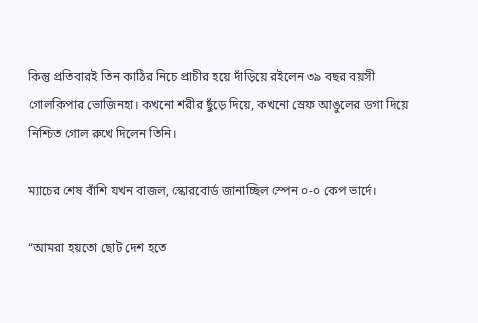কিন্তু প্রতিবারই তিন কাঠির নিচে প্রাচীর হয়ে দাঁড়িয়ে রইলেন ৩৯ বছর বয়সী গোলকিপার ভোজিনহা। কখনো শরীর ছুঁড়ে দিয়ে, কখনো স্রেফ আঙুলের ডগা দিয়ে নিশ্চিত গোল রুখে দিলেন তিনি।

ম্যাচের শেষ বাঁশি যখন বাজল, স্কোরবোর্ড জানাচ্ছিল স্পেন ০-০ কেপ ভার্দে।

“আমরা হয়তো ছোট দেশ হতে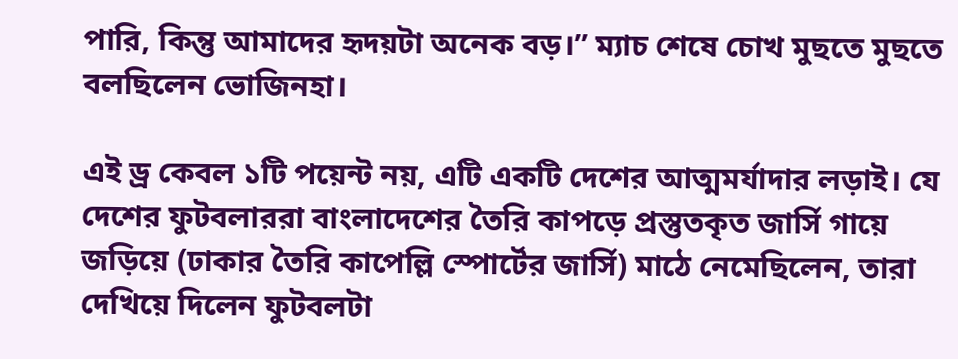পারি, কিন্তু আমাদের হৃদয়টা অনেক বড়।” ম্যাচ শেষে চোখ মুছতে মুছতে বলছিলেন ভোজিনহা।

এই ড্র কেবল ১টি পয়েন্ট নয়, এটি একটি দেশের আত্মমর্যাদার লড়াই। যে দেশের ফুটবলাররা বাংলাদেশের তৈরি কাপড়ে প্রস্তুতকৃত জার্সি গায়ে জড়িয়ে (ঢাকার তৈরি কাপেল্লি স্পোর্টের জার্সি) মাঠে নেমেছিলেন, তারা দেখিয়ে দিলেন ফুটবলটা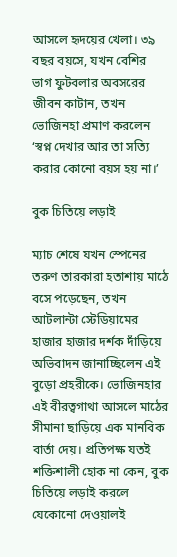আসলে হৃদয়ের খেলা। ৩৯ বছর বয়সে, যখন বেশির ভাগ ফুটবলার অবসরের জীবন কাটান, তখন ভোজিনহা প্রমাণ করলেন ‘স্বপ্ন দেখার আর তা সত্যি করার কোনো বয়স হয় না।’

বুক চিতিয়ে লড়াই

ম্যাচ শেষে যখন স্পেনের তরুণ তারকারা হতাশায় মাঠে বসে পড়েছেন, তখন আটলান্টা স্টেডিয়ামের হাজার হাজার দর্শক দাঁড়িয়ে অভিবাদন জানাচ্ছিলেন এই বুড়ো প্রহরীকে। ভোজিনহার এই বীরত্বগাথা আসলে মাঠের সীমানা ছাড়িয়ে এক মানবিক বার্তা দেয়। প্রতিপক্ষ যতই শক্তিশালী হোক না কেন, বুক চিতিয়ে লড়াই করলে যেকোনো দেওয়ালই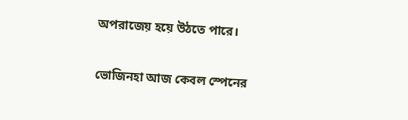অপরাজেয় হয়ে উঠতে পারে।

ভোজিনহা আজ কেবল স্পেনের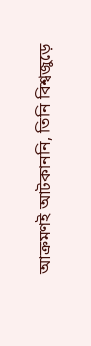আক্রমণই আটকাননি, তিনি বিশ্বজুড়ে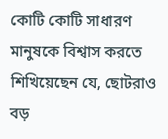কোটি কোটি সাধারণ মানুষকে বিশ্বাস করতে শিখিয়েছেন যে, ছোটরাও বড়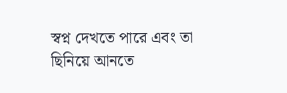স্বপ্ন দেখতে পারে এবং তা ছিনিয়ে আনতে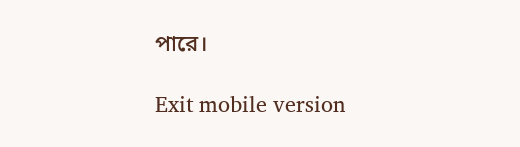পারে।

Exit mobile version